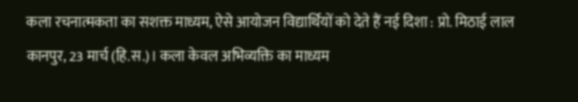कला रचनात्मकता का सशक्त माध्यम, ऐसे आयोजन विद्यार्थियों को देते हैं नई दिशा : प्रो. मिठाई लाल
कानपुर, 23 मार्च (हि.स.)। कला केवल अभिव्यक्ति का माध्यम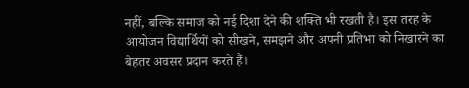नहीं, बल्कि समाज को नई दिशा देने की शक्ति भी रखती है। इस तरह के आयोजन विद्यार्थियों को सीखने, समझने और अपनी प्रतिभा को निखारने का बेहतर अवसर प्रदान करते हैं।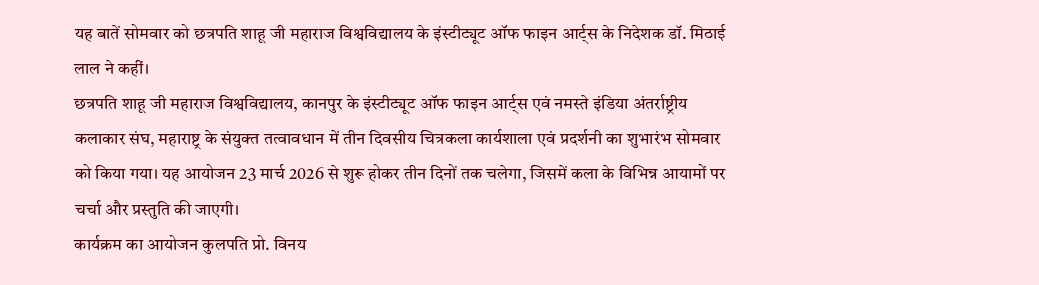यह बातें सोमवार को छत्रपति शाहू जी महाराज विश्वविद्यालय के इंस्टीट्यूट ऑफ फाइन आर्ट्स के निदेशक डॉ. मिठाई लाल ने कहीं।
छत्रपति शाहू जी महाराज विश्वविद्यालय, कानपुर के इंस्टीट्यूट ऑफ फाइन आर्ट्स एवं नमस्ते इंडिया अंतर्राष्ट्रीय कलाकार संघ, महाराष्ट्र के संयुक्त तत्वावधान में तीन दिवसीय चित्रकला कार्यशाला एवं प्रदर्शनी का शुभारंभ सोमवार को किया गया। यह आयोजन 23 मार्च 2026 से शुरू होकर तीन दिनों तक चलेगा, जिसमें कला के विभिन्न आयामों पर चर्चा और प्रस्तुति की जाएगी।
कार्यक्रम का आयोजन कुलपति प्रो. विनय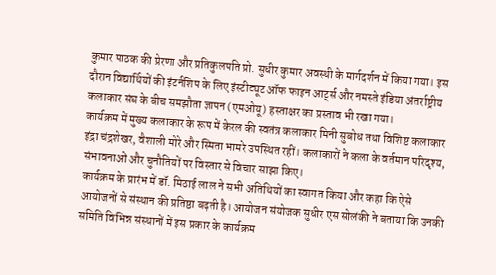कुमार पाठक की प्रेरणा और प्रतिकुलपति प्रो. सुधीर कुमार अवस्थी के मार्गदर्शन में किया गया। इस दौरान विद्यार्थियों की इंटर्नशिप के लिए इंस्टीट्यूट ऑफ फाइन आर्ट्स और नमस्ते इंडिया अंतर्राष्ट्रीय कलाकार संघ के बीच समझौता ज्ञापन (एमओयू) हस्ताक्षर का प्रस्ताव भी रखा गया।
कार्यक्रम में मुख्य कलाकार के रूप में केरल की स्वतंत्र कलाकार मिनी सुबोध तथा विशिष्ट कलाकार इंद्रा चंद्रशेखर, वैशाली मोरे और स्मिता भामरे उपस्थित रहीं। कलाकारों ने कला के वर्तमान परिदृश्य, संभावनाओं और चुनौतियों पर विस्तार से विचार साझा किए।
कार्यक्रम के प्रारंभ में डॉ. मिठाई लाल ने सभी अतिथियों का स्वागत किया और कहा कि ऐसे आयोजनों से संस्थान की प्रतिष्ठा बढ़ती है। आयोजन संयोजक सुधीर एस सोलंकी ने बताया कि उनकी समिति विभिन्न संस्थानों में इस प्रकार के कार्यक्रम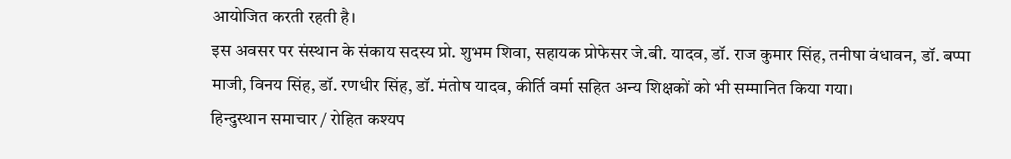आयोजित करती रहती है।
इस अवसर पर संस्थान के संकाय सदस्य प्रो. शुभम शिवा, सहायक प्रोफेसर जे.बी. यादव, डॉ. राज कुमार सिंह, तनीषा वंधावन, डॉ. बप्पा माजी, विनय सिंह, डॉ. रणधीर सिंह, डॉ. मंतोष यादव, कीर्ति वर्मा सहित अन्य शिक्षकों को भी सम्मानित किया गया।
हिन्दुस्थान समाचार / रोहित कश्यप